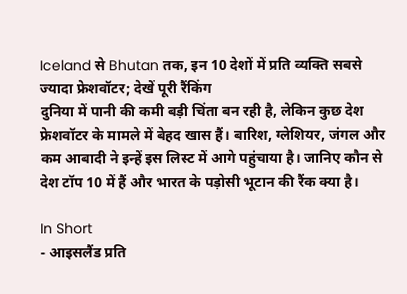Iceland से Bhutan तक, इन 10 देशों में प्रति व्यक्ति सबसे ज्यादा फ्रेशवॉटर; देखें पूरी रैंकिंग
दुनिया में पानी की कमी बड़ी चिंता बन रही है, लेकिन कुछ देश फ्रेशवॉटर के मामले में बेहद खास हैं। बारिश, ग्लेशियर, जंगल और कम आबादी ने इन्हें इस लिस्ट में आगे पहुंचाया है। जानिए कौन से देश टॉप 10 में हैं और भारत के पड़ोसी भूटान की रैंक क्या है।

In Short
- आइसलैंड प्रति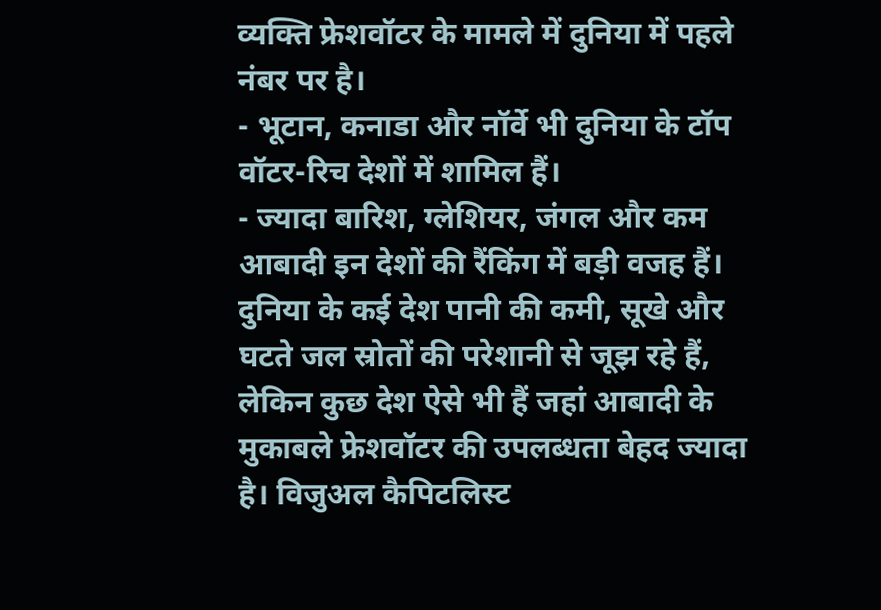व्यक्ति फ्रेशवॉटर के मामले में दुनिया में पहले नंबर पर है।
- भूटान, कनाडा और नॉर्वे भी दुनिया के टॉप वॉटर-रिच देशों में शामिल हैं।
- ज्यादा बारिश, ग्लेशियर, जंगल और कम आबादी इन देशों की रैंकिंग में बड़ी वजह हैं।
दुनिया के कई देश पानी की कमी, सूखे और घटते जल स्रोतों की परेशानी से जूझ रहे हैं, लेकिन कुछ देश ऐसे भी हैं जहां आबादी के मुकाबले फ्रेशवॉटर की उपलब्धता बेहद ज्यादा है। विजुअल कैपिटलिस्ट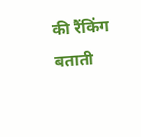की रैंकिंग बताती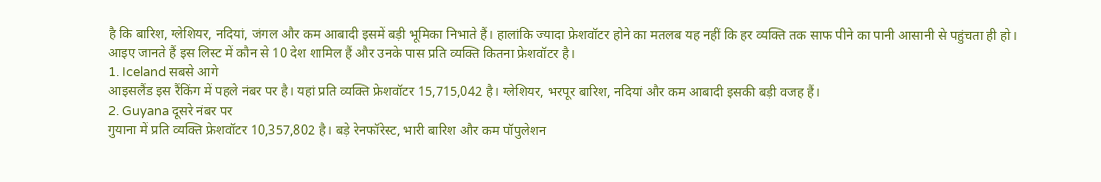है कि बारिश, ग्लेशियर, नदियां, जंगल और कम आबादी इसमें बड़ी भूमिका निभाते हैं। हालांकि ज्यादा फ्रेशवॉटर होने का मतलब यह नहीं कि हर व्यक्ति तक साफ पीने का पानी आसानी से पहुंचता ही हो। आइए जानते हैं इस लिस्ट में कौन से 10 देश शामिल हैं और उनके पास प्रति व्यक्ति कितना फ्रेशवॉटर है।
1. Iceland सबसे आगे
आइसलैंड इस रैंकिंग में पहले नंबर पर है। यहां प्रति व्यक्ति फ्रेशवॉटर 15,715,042 है। ग्लेशियर, भरपूर बारिश, नदियां और कम आबादी इसकी बड़ी वजह हैं।
2. Guyana दूसरे नंबर पर
गुयाना में प्रति व्यक्ति फ्रेशवॉटर 10,357,802 है। बड़े रेनफॉरेस्ट, भारी बारिश और कम पॉपुलेशन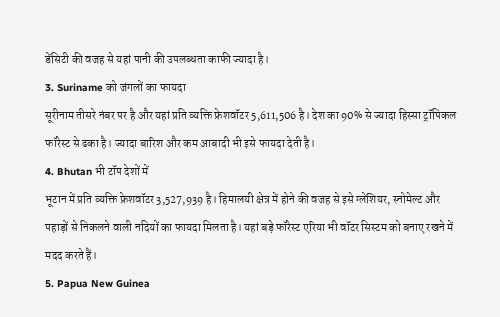डेंसिटी की वजह से यहां पानी की उपलब्धता काफी ज्यादा है।
3. Suriname को जंगलों का फायदा
सूरीनाम तीसरे नंबर पर है और यहां प्रति व्यक्ति फ्रेशवॉटर 5,611,506 है। देश का 90% से ज्यादा हिस्सा ट्रॉपिकल फॉरेस्ट से ढका है। ज्यादा बारिश और कम आबादी भी इसे फायदा देती है।
4. Bhutan भी टॉप देशों में
भूटान में प्रति व्यक्ति फ्रेशवॉटर 3,527,939 है। हिमालयी क्षेत्र में होने की वजह से इसे ग्लेशियर, स्नोमेल्ट और पहाड़ों से निकलने वाली नदियों का फायदा मिलता है। यहां बड़े फॉरेस्ट एरिया भी वॉटर सिस्टम को बनाए रखने में मदद करते हैं।
5. Papua New Guinea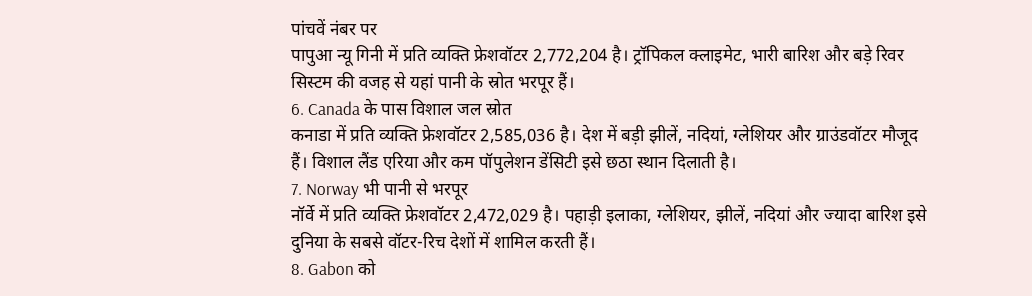पांचवें नंबर पर
पापुआ न्यू गिनी में प्रति व्यक्ति फ्रेशवॉटर 2,772,204 है। ट्रॉपिकल क्लाइमेट, भारी बारिश और बड़े रिवर सिस्टम की वजह से यहां पानी के स्रोत भरपूर हैं।
6. Canada के पास विशाल जल स्रोत
कनाडा में प्रति व्यक्ति फ्रेशवॉटर 2,585,036 है। देश में बड़ी झीलें, नदियां, ग्लेशियर और ग्राउंडवॉटर मौजूद हैं। विशाल लैंड एरिया और कम पॉपुलेशन डेंसिटी इसे छठा स्थान दिलाती है।
7. Norway भी पानी से भरपूर
नॉर्वे में प्रति व्यक्ति फ्रेशवॉटर 2,472,029 है। पहाड़ी इलाका, ग्लेशियर, झीलें, नदियां और ज्यादा बारिश इसे दुनिया के सबसे वॉटर-रिच देशों में शामिल करती हैं।
8. Gabon को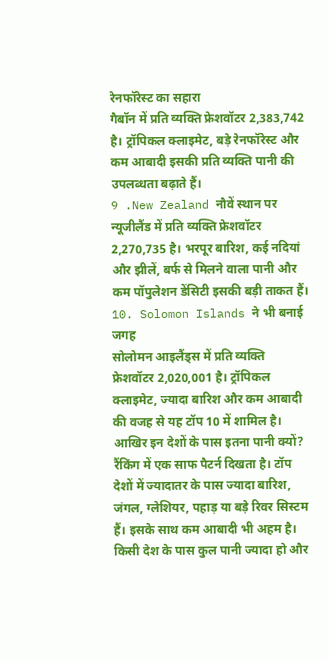रेनफॉरेस्ट का सहारा
गैबॉन में प्रति व्यक्ति फ्रेशवॉटर 2,383,742 है। ट्रॉपिकल क्लाइमेट, बड़े रेनफॉरेस्ट और कम आबादी इसकी प्रति व्यक्ति पानी की उपलब्धता बढ़ाते हैं।
9 .New Zealand नौवें स्थान पर
न्यूजीलैंड में प्रति व्यक्ति फ्रेशवॉटर 2,270,735 है। भरपूर बारिश, कई नदियां और झीलें, बर्फ से मिलने वाला पानी और कम पॉपुलेशन डेंसिटी इसकी बड़ी ताकत हैं।
10. Solomon Islands ने भी बनाई जगह
सोलोमन आइलैंड्स में प्रति व्यक्ति फ्रेशवॉटर 2,020,001 है। ट्रॉपिकल क्लाइमेट, ज्यादा बारिश और कम आबादी की वजह से यह टॉप 10 में शामिल है।
आखिर इन देशों के पास इतना पानी क्यों?
रैंकिंग में एक साफ पैटर्न दिखता है। टॉप देशों में ज्यादातर के पास ज्यादा बारिश, जंगल, ग्लेशियर, पहाड़ या बड़े रिवर सिस्टम हैं। इसके साथ कम आबादी भी अहम है। किसी देश के पास कुल पानी ज्यादा हो और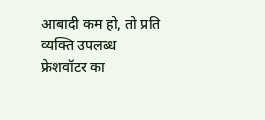आबादी कम हो, तो प्रति व्यक्ति उपलब्ध फ्रेशवॉटर का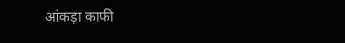आंकड़ा काफी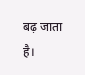बढ़ जाता है।